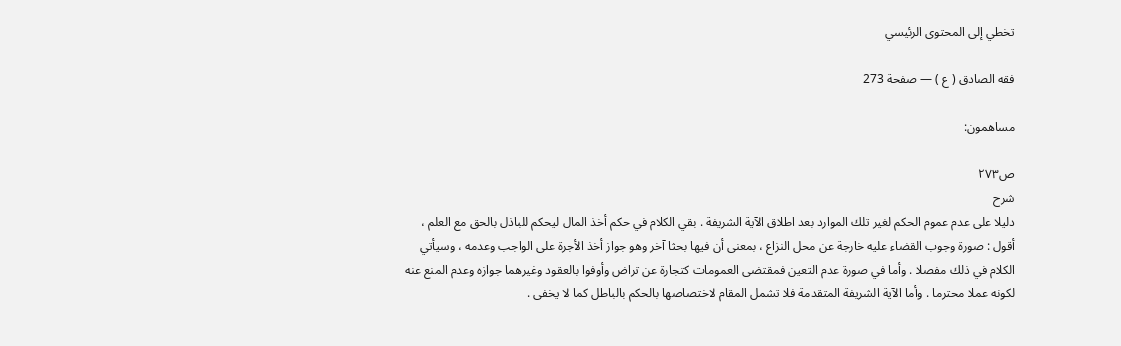تخطي إلى المحتوى الرئيسي

فقه الصادق ( ع ) — صفحة 273

مساهمون:

ص٢٧٣
شرح
دليلا على عدم عموم الحكم لغير تلك الموارد بعد اطلاق الآية الشريفة . بقي الكلام في حكم أخذ المال ليحكم للباذل بالحق مع العلم ، أقول : صورة وجوب القضاء عليه خارجة عن محل النزاع ، بمعنى أن فيها بحثا آخر وهو جواز أخذ الأجرة على الواجب وعدمه ، وسيأتي الكلام في ذلك مفصلا . وأما في صورة عدم التعين فمقتضى العمومات كتجارة عن تراض وأوفوا بالعقود وغيرهما جوازه وعدم المنع عنه لكونه عملا محترما . وأما الآية الشريفة المتقدمة فلا تشمل المقام لاختصاصها بالحكم بالباطل كما لا يخفى .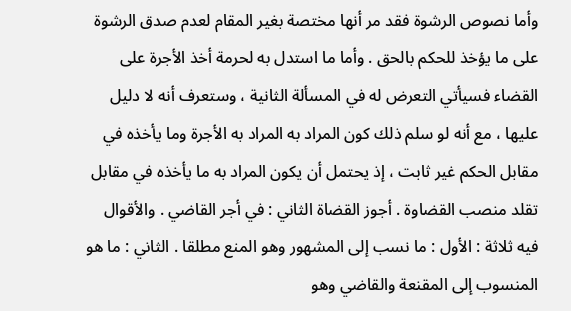وأما نصوص الرشوة فقد مر أنها مختصة بغير المقام لعدم صدق الرشوة على ما يؤخذ للحكم بالحق . وأما ما استدل به لحرمة أخذ الأجرة على القضاء فسيأتي التعرض له في المسألة الثانية ، وستعرف أنه لا دليل عليها ، مع أنه لو سلم ذلك كون المراد به المراد به الأجرة وما يأخذه في مقابل الحكم غير ثابت ، إذ يحتمل أن يكون المراد به ما يأخذه في مقابل تقلد منصب القضاوة . أجوز القضاة الثاني : في أجر القاضي . والأقوال فيه ثلاثة : الأول : ما نسب إلى المشهور وهو المنع مطلقا . الثاني : ما هو المنسوب إلى المقنعة والقاضي وهو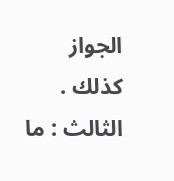الجواز كذلك . الثالث : ما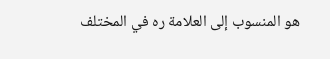هو المنسوب إلى العلامة ره في المختلف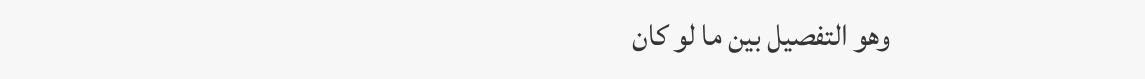وهو التفصيل بين ما لو كان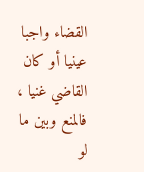القضاء واجبا عينيا أو كان القاضي غنيا ، فالمنع وبين ما لو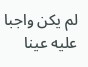لم يكن واجبا عليه عينا